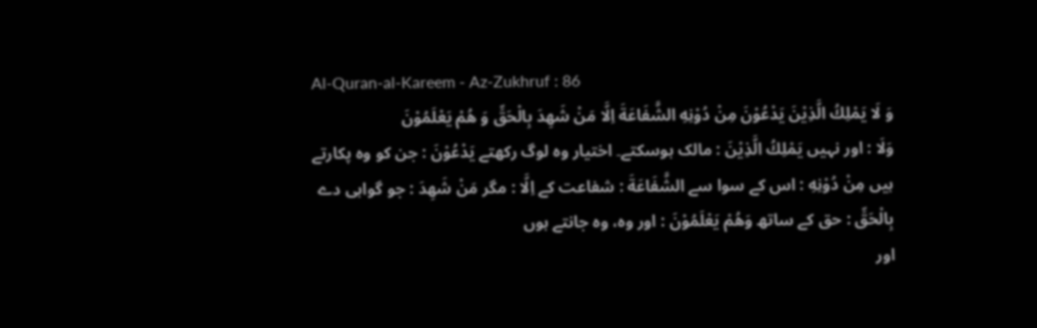Al-Quran-al-Kareem - Az-Zukhruf : 86
وَ لَا یَمْلِكُ الَّذِیْنَ یَدْعُوْنَ مِنْ دُوْنِهِ الشَّفَاعَةَ اِلَّا مَنْ شَهِدَ بِالْحَقِّ وَ هُمْ یَعْلَمُوْنَ
وَلَا : اور نہیں يَمْلِكُ الَّذِيْنَ : مالک ہوسکتے۔ اختیار وہ لوگ رکھتے يَدْعُوْنَ : جن کو وہ پکارتے ہیں مِنْ دُوْنِهِ : اس کے سوا سے الشَّفَاعَةَ : شفاعت کے اِلَّا : مگر مَنْ شَهِدَ : جو گواہی دے بِالْحَقِّ : حق کے ساتھ وَهُمْ يَعْلَمُوْنَ : اور وہ، وہ جانتے ہوں
اور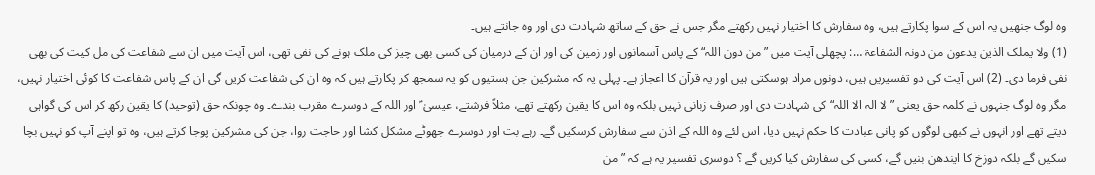وہ لوگ جنھیں یہ اس کے سوا پکارتے ہیں، وہ سفارش کا اختیار نہیں رکھتے مگر جس نے حق کے ساتھ شہادت دی اور وہ جانتے ہیں۔
(1) ولا یملک الذین یدعون من دونہ الشفاعۃ …: پچھلی آیت میں ”من دون اللہ“ کے پاس آسمانوں اور زمین کی اور ان کے درمیان کی کسی بھی چیز کی ملک ہونے کی نفی تھی، اس آیت میں ان سے شفاعت کی مل کیت کی بھی نفی فرما دی۔ (2) اس آیت کی دو تفسیریں ہیں، دونوں مراد ہوسکتی ہیں اور یہ قرآن کا اعجاز ہے۔ پہلی یہ کہ مشرکین جن ہستیوں کو یہ سمجھ کر پکارتے ہیں کہ وہ ان کی شفاعت کریں گی ان کے پاس شفاعت کا کوئی اختیار نہیں، مگر وہ لوگ جنہوں نے کلمہ حق یعنی ”لا الہ الا اللہ“ کی شہادت دی اور صرف زبانی نہیں بلکہ وہ اس کا یقین رکھتے تھے، مثلاً فرشتے، عیسیٰ ؑ اور اللہ کے دوسرے مقرب بندے۔ وہ چونکہ حق (توحید) کا یقین رکھ کر اس کی گواہی دیتے تھے اور انہوں نے کبھی لوگوں کو پانی عبادت کا حکم نہیں دیا، اس لئے وہ اللہ کے اذن سے سفارش کرسکیں گے۔ رہے بت اور دوسرے جھوٹے مشکل کشا اور حاجت روا، جن کی مشرکین پوجا کرتے ہیں، وہ تو اپنے آپ کو نہیں بچا سکیں گے بلکہ دوزخ کا ایندھن بنیں گے، کسی کی سفارش کیا کریں گے ؟ دوسری تفسیر یہ ہے کہ ”من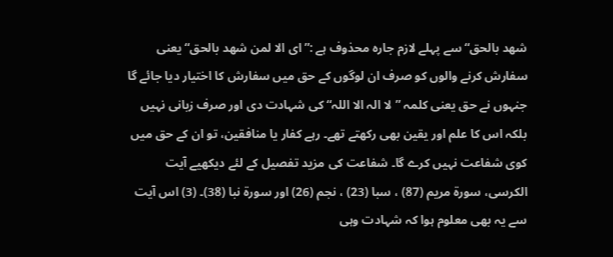شھد بالحق“ سے پہلے لازم جارہ محذوف ہے :”ای الا لمن شھد بالحق“ یعنی سفارش کرنے والوں کو صرف ان لوگوں کے حق میں سفارش کا اختیار دیا جائے گا جنہوں نے حق یعنی کلمہ ”لا الہ الا اللہ“ کی شہادت دی اور صرف زبانی نہیں بلکہ اس کا علم اور یقین بھی رکھتے تھے۔ رہے کفار یا منافقین، تو ان کے حق میں کوی شفاعت نہیں کرے گا۔ شفاعت کی مزید تفصیل کے لئے دیکھیے آیت الکرسی، سورة مریم (87) ، سبا (23) ، نجم (26) اور سورة نبا (38)۔ (3) اس آیت سے یہ بھی معلوم ہوا کہ شہادت وہی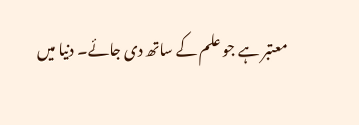معتبر ہے جو علم کے ساتھ دی جائے۔ دنیا میں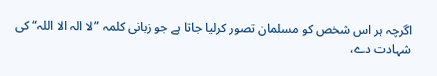اگرچہ ہر اس شخص کو مسلمان تصور کرلیا جاتا ہے جو زبانی کلمہ ”لا الہ الا اللہ“ کی شہادت دے،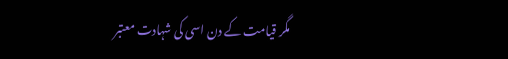مگر قیامت کے دن اسی کی شہادت معتبر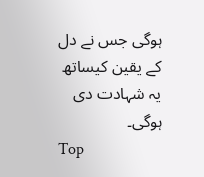ہوگی جس نے دل کے یقین کیساتھ یہ شہادت دی ہوگی۔
Top